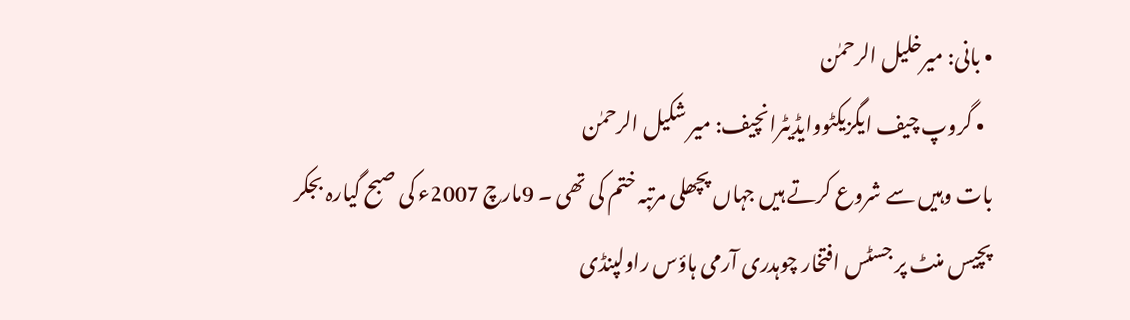• بانی: میرخلیل الرحمٰن
  • گروپ چیف ایگزیکٹووایڈیٹرانچیف: میر شکیل الرحمٰن
بات وہیں سے شروع کرتے ہیں جہاں پچھلی مرتبہ ختم کی تھی ۔ 9مارچ 2007ء کی صبح گیارہ بجکر پچیس منٹ پر جسٹس افتخار چوہدری آرمی ہاؤس راولپنڈی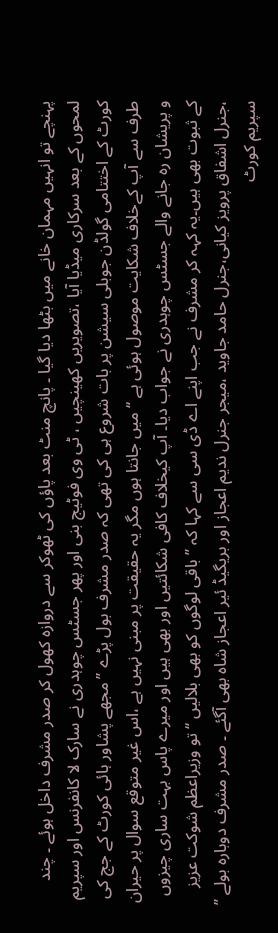پہنچے تو انہیں مہمان خانے میں بٹھا دیا گیا ۔ پانچ منٹ بعد پاؤں کی ٹھوکر سے دروازہ کھول کر صدر مشرف داخل ہوئے ۔ چند لمحوں کے بعد سرکاری میڈیا آیا ،تصویریں کھینچیں ، ٹی وی فوٹیج بنی اور پھر جسٹس چوہدری نے سارک لا کانفرنس اور سپریم کورٹ کے اختتامی گولڈن جوبلی سیشن پر بات شروع ہی کی تھی کہ صدر مشرف بول پڑے ’’مجھے پشاور ہائی کورٹ کے جج کی طرف سے آپ کےخلاف شکایت موصول ہوئی ہے ‘‘ میں جانتا ہوں مگر یہ حقیقت پر مبنی نہیں ہے ،اس غیر متوقع سوال پر حیران و پریشان رہ جانے والے جسٹس چوہدری نے جواب دیا۔ آپ کیخلاف کافی شکائتیں اور بھی ہیں اور میرے پاس بہت ساری چیزوں کے ثبوت بھی ہیں۔یہ کہہ کر مشرف نے جب اپنے اے ڈی سی سے کہا کہ ’’باقی لوگوں کو بھی بلالیں ‘‘ تو وزیراعظم شوکت عزیز ،جنرل اشفاق پرویز کیانی،جنرل حامد جاوید ،میجر جنرل ندیم اعجاز اور بریگیڈ ئیر اعجاز شاہ بھی آگئے ۔ صدر مشرف دوبارہ بولے ’’ سپریم کورٹ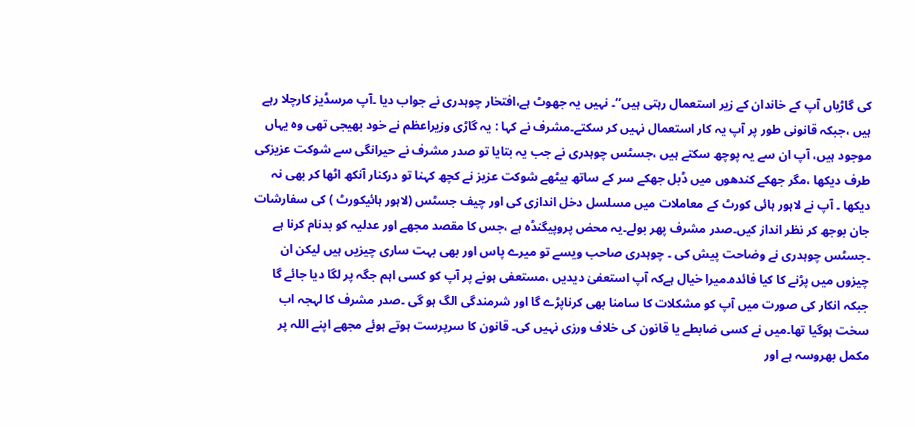کی گاڑیاں آپ کے خاندان کے زیر استعمال رہتی ہیں‘‘۔ نہیں یہ جھوٹ ہے،افتخار چوہدری نے جواب دیا ۔آپ مرسڈیز کارچلا رہے ہیں ،جبکہ قانونی طور پر آپ یہ کار استعمال نہیں کر سکتے۔مشرف نے کہا : یہ گاڑی وزیراعظم نے خود بھیجی تھی وہ یہاں موجود ہیں، آپ ان سے یہ پوچھ سکتے ہیں ،جسٹس چوہدری نے جب یہ بتایا تو صدر مشرف نے حیرانگی سے شوکت عزیزکی طرف دیکھا ،مگر جھکے کندھوں میں ڈبل جھکے سر کے ساتھ بیٹھے شوکت عزیز نے کچھ کہنا تو درکنار آنکھ اٹھا کر بھی نہ دیکھا ۔ آپ نے لاہور ہائی کورٹ کے معاملات میں مسلسل دخل اندازی کی اور چیف جسٹس (لاہور ہائیکورٹ ) کی سفارشات جان بوجھ کر نظر انداز کیں۔صدر مشرف پھر بولے۔یہ محض پروپیگنڈہ ہے ،جس کا مقصد مجھے اور عدلیہ کو بدنام کرنا ہے ۔جسٹس چوہدری نے وضاحت پیش کی ۔ چوہدری صاحب ویسے تو میرے پاس اور بھی بہت ساری چیزیں ہیں لیکن ان چیزوں میں پڑنے کا کیا فائدہ۔میرا خیال ہےکہ آپ استعفیٰ دیدیں ،مستعفی ہونے پر آپ کو کسی اہم جگہ پر لگا دیا جائے گا جبکہ انکار کی صورت میں آپ کو مشکلات کا سامنا بھی کرناپڑے گا اور شرمندگی الگ ہو گی ۔صدر مشرف کا لہجہ اب سخت ہوگیا تھا۔میں نے کسی ضابطے یا قانون کی خلاف ورزی نہیں کی۔ قانون کا سرپرست ہوتے ہوئے مجھے اپنے اللہ پر مکمل بھروسہ ہے اور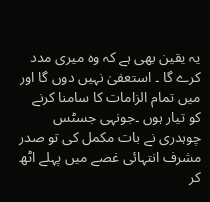یہ یقین بھی ہے کہ وہ میری مدد کرے گا ۔ استعفیٰ نہیں دوں گا اور میں تمام الزامات کا سامنا کرنے کو تیار ہوں ۔جونہی جسٹس چوہدری نے بات مکمل کی تو صدر مشرف انتہائی غصے میں پہلے اٹھ کر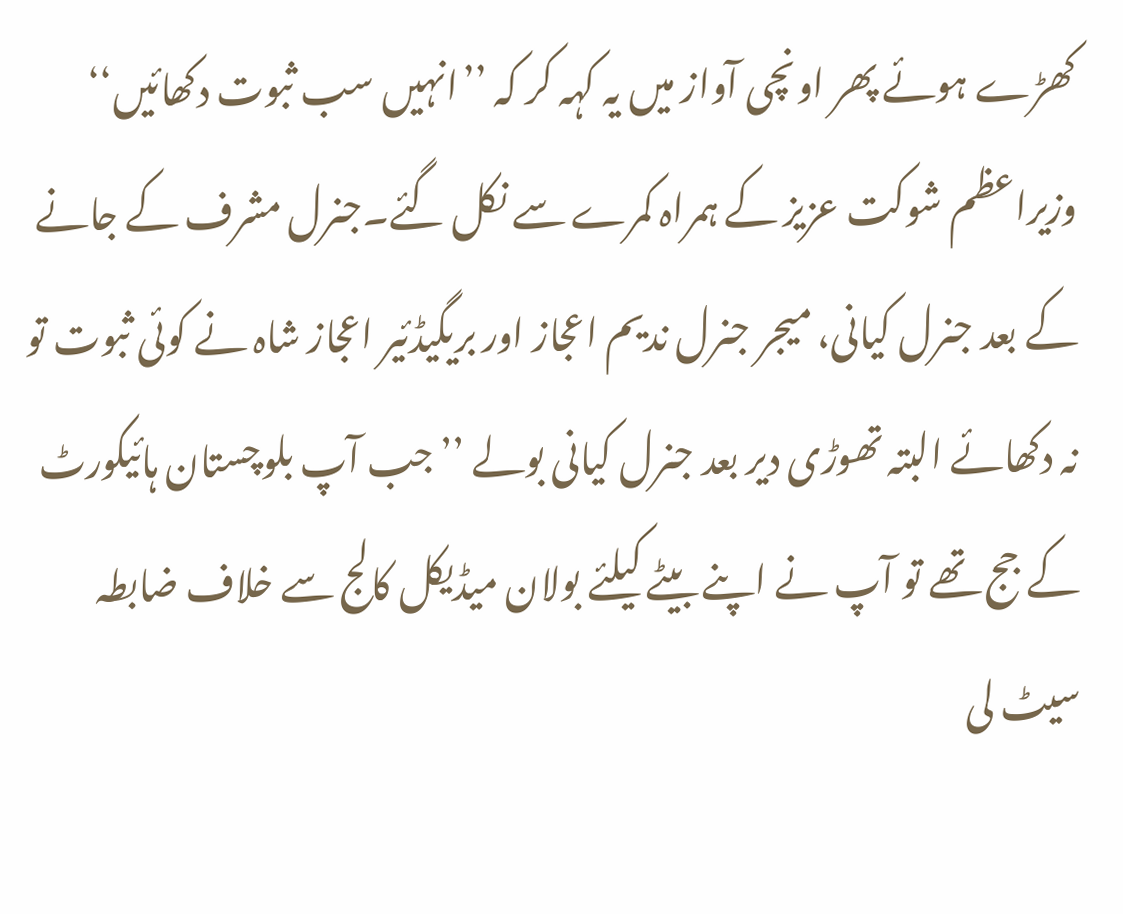کھڑے ہوئے پھر اونچی آواز میں یہ کہہ کر کہ ’’انہیں سب ثبوت دکھائیں‘‘ وزیراعظم شوکت عزیز کے ہمراہ کمرے سے نکل گئے۔جنرل مشرف کے جانے کے بعد جنرل کیانی، میجر جنرل ندیم اعجاز اور بریگیڈئیر اعجاز شاہ نے کوئی ثبوت تو نہ دکھائے البتہ تھوڑی دیر بعد جنرل کیانی بولے ’’جب آپ بلوچستان ہائیکورٹ کے جج تھے تو آپ نے اپنے بیٹے کیلئے بولان میڈیکل کالج سے خلاف ضابطہ سیٹ لی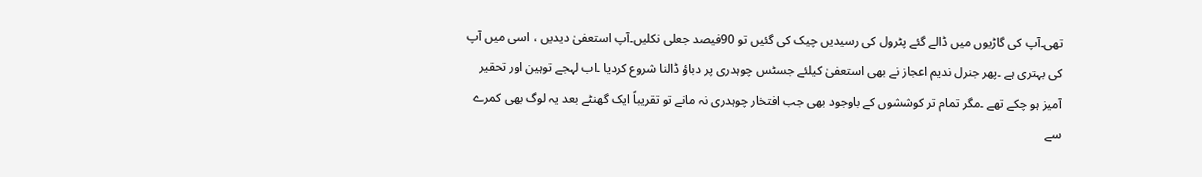تھی۔آپ کی گاڑیوں میں ڈالے گئے پٹرول کی رسیدیں چیک کی گئیں تو 90فیصد جعلی نکلیں۔آپ استعفیٰ دیدیں ، اسی میں آپ کی بہتری ہے ۔پھر جنرل ندیم اعجاز نے بھی استعفیٰ کیلئے جسٹس چوہدری پر دباؤ ڈالنا شروع کردیا ۔اب لہجے توہین اور تحقیر آمیز ہو چکے تھے ۔مگر تمام تر کوششوں کے باوجود بھی جب افتخار چوہدری نہ مانے تو تقریباً ایک گھنٹے بعد یہ لوگ بھی کمرے سے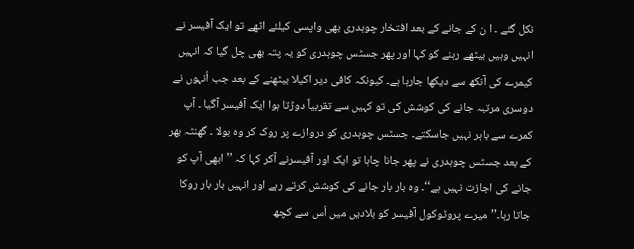نکل گئے ۔ ا ن کے جانے کے بعد افتخار چوہدری بھی واپسی کیلئے اٹھے تو ایک آفیسر نے انہیں وہیں بیٹھے رہنے کو کہا اور پھر جسٹس چوہدری کو یہ پتہ بھی چل گیا کہ انہیں کیمرے کی آنکھ سے دیکھا جارہا ہے۔ کیونکہ کافی دیر اکیلا بیٹھنے کے بعد جب اُنہوں نے دوسری مرتبہ جانے کی کوشش کی تو کہیں سے تقربیاً دوڑتا ہوا ایک آفیسر آگیا ۔ آپ کمرے سے باہر نہیں جاسکتے۔ جسٹس چوہدری کو دروازے پر روک کر وہ بولا ۔ گھنٹہ بھر کے بعد جسٹس چوہدری نے پھر جانا چاہا تو ایک اور آفیسرنے آکر کہا کہ ’’ ابھی آپ کو جانے کی اجازت نہیں ہے‘‘۔ وہ بار بار جانے کی کوشش کرتے رہے اور انہیں بار بار روکا جاتا رہا۔’’میرے پروٹوکول آفیسر کو بلادیں میں اُس سے کچھ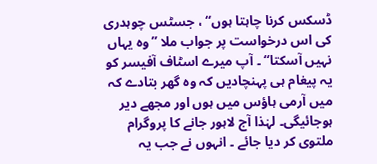ڈسکس کرنا چاہتا ہوں‘‘ ، جسٹس چوہدری کی اس درخواست پر جواب ملا ’’وہ یہاں نہیں آسکتا‘‘ ۔ آپ میرے اسٹاف آفیسر کو یہ پیغام ہی پہنچادیں کہ وہ گھر بتادے کہ میں آرمی ہاؤس میں ہوں اور مجھے دیر ہوجائیگی۔ لہٰذا آج لاہور جانے کا پروگرام ملتوی کر دیا جائے ۔ انہوں نے جب یہ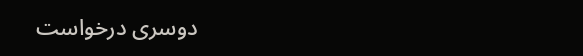دوسری درخواست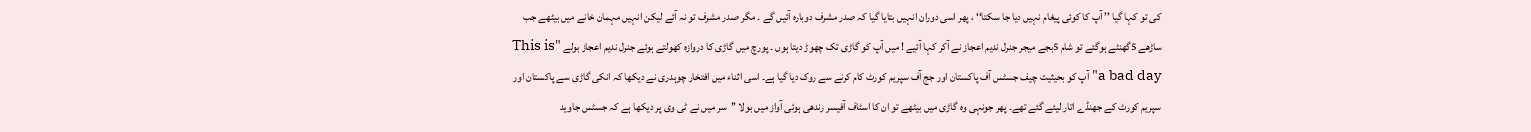کی تو کہا گیا ’’ آپ کا کوئی پیغام نہیں دیا جا سکتا‘‘ ، پھر اسی دوران انہیں بتایا گیا کہ صدر مشرف دوبارہ آئیں گے ۔ مگر صدر مشرف تو نہ آئے لیکن انہیں مہمان خانے میں بیٹھے جب ساڑھے 5گھنٹے ہوگئے تو شام 5بجے میجر جنرل ندیم اعجاز نے آکر کہا آئیے ! میں آپ کو گاڑی تک چھوڑ دیتا ہوں ۔ پورچ میں گاڑی کا دروازہ کھولتے ہوئے جنرل ندیم اعجاز بولے "This is a bad day" آپ کو بحیثیت چیف جسٹس آف پاکستان اور جج آف سپریم کورٹ کام کرنے سے روک دیا گیا ہے۔ اسی اثناء میں افتخار چوہدری نے دیکھا کہ انکی گاڑی سے پاکستان اور سپریم کورٹ کے جھنڈے اتار لیئے گئے تھے۔ پھر جونہی وہ گاڑی میں بیٹھے تو ان کا اسٹاف آفیسر رندھی ہوئی آواز میں بولا ’’سر میں نے ٹی وی پر دیکھا ہے کہ جسٹس جاوید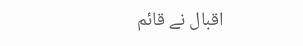اقبال نے قائم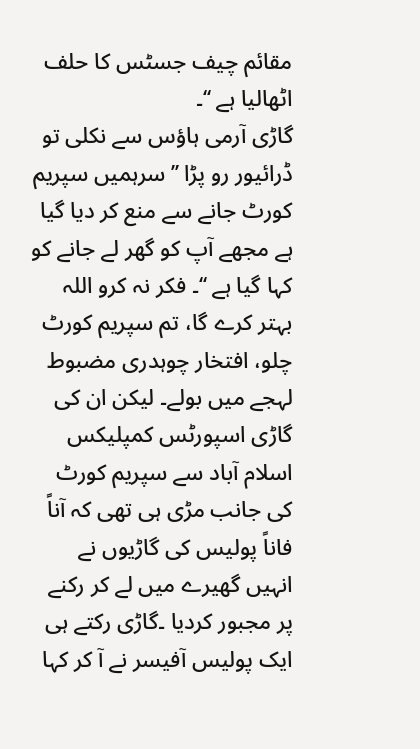مقائم چیف جسٹس کا حلف اٹھالیا ہے ‘‘۔
گاڑی آرمی ہاؤس سے نکلی تو ڈرائیور رو پڑا ’’سرہمیں سپریم کورٹ جانے سے منع کر دیا گیا ہے مجھے آپ کو گھر لے جانے کو کہا گیا ہے ‘‘۔ فکر نہ کرو اللہ بہتر کرے گا، تم سپریم کورٹ چلو، افتخار چوہدری مضبوط لہجے میں بولے۔ لیکن ان کی گاڑی اسپورٹس کمپلیکس اسلام آباد سے سپریم کورٹ کی جانب مڑی ہی تھی کہ آناً فاناً پولیس کی گاڑیوں نے انہیں گھیرے میں لے کر رکنے پر مجبور کردیا ۔گاڑی رکتے ہی ایک پولیس آفیسر نے آ کر کہا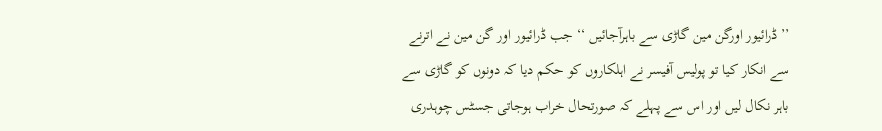’’ڈرائیور اورگن مین گاڑی سے باہرآجائیں ‘‘ جب ڈرائیور اور گن مین نے اترنے سے انکار کیا تو پولیس آفیسر نے اہلکاروں کو حکم دیا کہ دونوں کو گاڑی سے باہر نکال لیں اور اس سے پہلے کہ صورتحال خراب ہوجاتی جسٹس چوہدری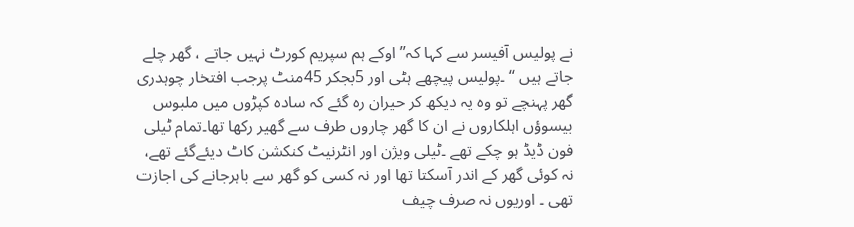نے پولیس آفیسر سے کہا کہ’’ اوکے ہم سپریم کورٹ نہیں جاتے ، گھر چلے جاتے ہیں ‘‘ ۔پولیس پیچھے ہٹی اور 5بجکر 45منٹ پرجب افتخار چوہدری گھر پہنچے تو وہ یہ دیکھ کر حیران رہ گئے کہ سادہ کپڑوں میں ملبوس بیسوؤں اہلکاروں نے ان کا گھر چاروں طرف سے گھیر رکھا تھا۔تمام ٹیلی فون ڈیڈ ہو چکے تھے ۔ٹیلی ویژن اور انٹرنیٹ کنکشن کاٹ دیئےگئے تھے، نہ کوئی گھر کے اندر آسکتا تھا اور نہ کسی کو گھر سے باہرجانے کی اجازت تھی ۔ اوریوں نہ صرف چیف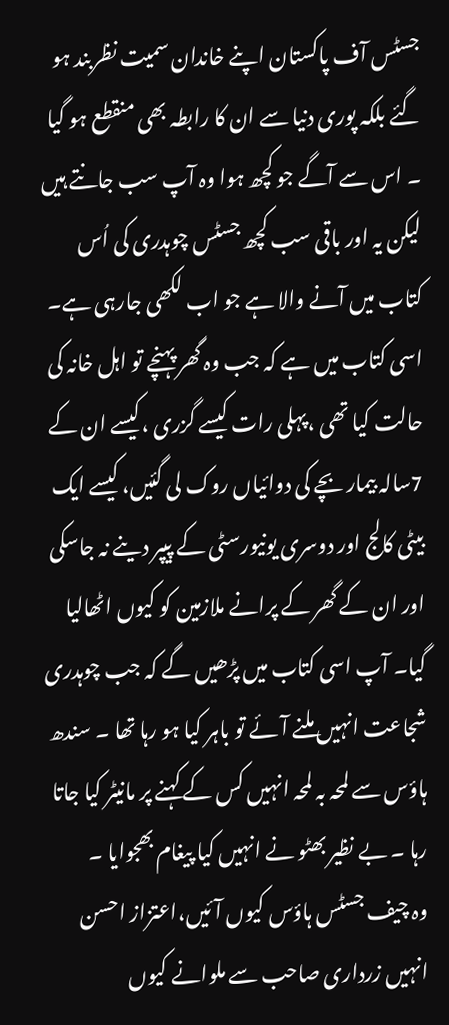جسٹس آف پاکستان اپنے خاندان سمیت نظربند ہو گئے بلکہ پوری دنیا سے ان کا رابطہ بھی منقطع ہو گیا ۔ اس سے آگے جو کچھ ہوا وہ آپ سب جانتے ہیں لیکن یہ اور باقی سب کچھ جسٹس چوہدری کی اُس کتاب میں آنے والا ہے جو اب لکھی جارہی ہے۔ اسی کتاب میں ہے کہ جب وہ گھر پہنچے تو اہل خانہ کی حالت کیا تھی ،پہلی رات کیسے گزری ،کیسے ان کے 7سالہ بیمار بچے کی دوائیاں روک لی گئیں، کیسے ایک بیٹی کالج اور دوسری یونیورسٹی کے پیپر دینے نہ جاسکی اور ان کے گھر کے پرانے ملازمین کو کیوں اٹھالیا گیا۔ آپ اسی کتاب میں پڑھیں گے کہ جب چوہدری شجاعت انہیں ملنے آئے تو باہر کیا ہو رہا تھا ۔ سندھ ہاؤس سے لمحہ بہ لمحہ انہیں کس کے کہنے پر مانیٹر کیا جاتا رہا ۔ بے نظیر بھٹو نے انہیں کیا پیغام بھجوایا ۔
وہ چیف جسٹس ہاؤس کیوں آئیں،اعتزاز احسن انہیں زرداری صاحب سے ملوانے کیوں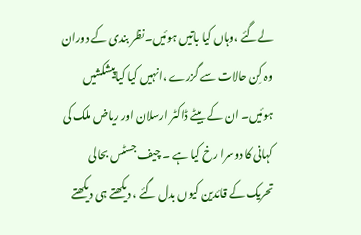لےگئے ،وہاں کیا باتیں ہوئیں۔نظر بندی کے دوران وہ کِن حالات سے گزرے ،انہیں کیا کیاپیشکشیں ہوئیں۔ ان کے بیٹے ڈاکٹر ارسلان اور ریاض ملک کی کہانی کا دوسرا رخ کیا ہے ۔ چیف جسٹس بحالی تحریک کے قائدین کیوں بدل گئے ، دیکھتے ہی دیکھتے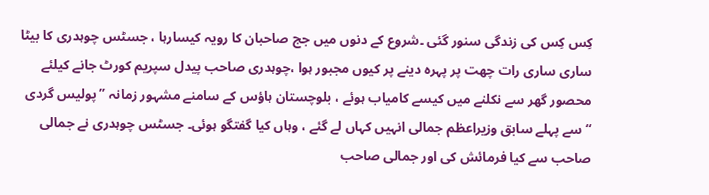کِس کِس کی زندگی سنور گئی ۔شروع کے دنوں میں جج صاحبان کا رویہ کیسارہا ، جسٹس چوہدری کا بیٹا ساری ساری رات چھت پر پہرہ دینے پر کیوں مجبور ہوا ،چوہدری صاحب پیدل سپریم کورٹ جانے کیلئے محصور گھر سے نکلنے میں کیسے کامیاب ہوئے ، بلوچستان ہاؤس کے سامنے مشہور زمانہ ’’پولیس گردی ‘‘ سے پہلے سابق وزیراعظم جمالی انہیں کہاں لے گئے ، وہاں کیا گفتگو ہوئی۔ جسٹس چوہدری نے جمالی صاحب سے کیا فرمائش کی اور جمالی صاحب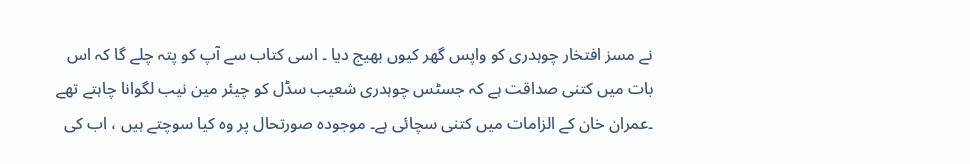نے مسز افتخار چوہدری کو واپس گھر کیوں بھیج دیا ۔ اسی کتاب سے آپ کو پتہ چلے گا کہ اس بات میں کتنی صداقت ہے کہ جسٹس چوہدری شعیب سڈل کو چیئر مین نیب لگوانا چاہتے تھے ۔عمران خان کے الزامات میں کتنی سچائی ہے۔ موجودہ صورتحال پر وہ کیا سوچتے ہیں ، اب کی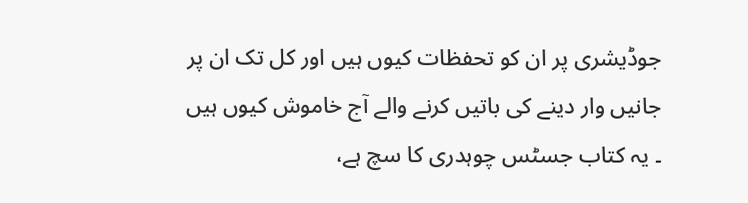جوڈیشری پر ان کو تحفظات کیوں ہیں اور کل تک ان پر جانیں وار دینے کی باتیں کرنے والے آج خاموش کیوں ہیں ۔ یہ کتاب جسٹس چوہدری کا سچ ہے،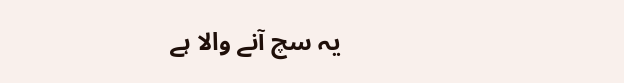یہ سچ آنے والا ہے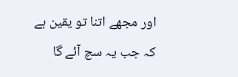اور مجھے اتنا تو یقین ہے کہ جب یہ سچ آئے گا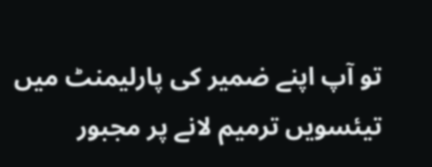تو آپ اپنے ضمیر کی پارلیمنٹ میں تیئسویں ترمیم لانے پر مجبور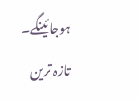ہوجائینگے۔
تازہ ترین